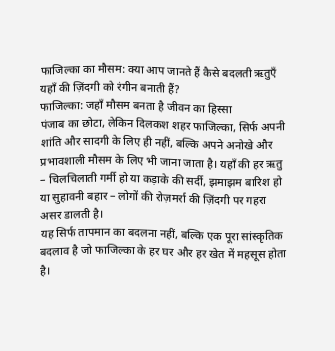फाजिल्का का मौसम: क्या आप जानते हैं कैसे बदलती ऋतुएँ यहाँ की ज़िंदगी को रंगीन बनाती हैं?
फाजिल्का: जहाँ मौसम बनता है जीवन का हिस्सा
पंजाब का छोटा, लेकिन दिलकश शहर फाजिल्का, सिर्फ अपनी शांति और सादगी के लिए ही नहीं, बल्कि अपने अनोखे और प्रभावशाली मौसम के लिए भी जाना जाता है। यहाँ की हर ऋतु – चिलचिलाती गर्मी हो या कड़ाके की सर्दी, झमाझम बारिश हो या सुहावनी बहार – लोगों की रोज़मर्रा की ज़िंदगी पर गहरा असर डालती है।
यह सिर्फ तापमान का बदलना नहीं, बल्कि एक पूरा सांस्कृतिक बदलाव है जो फाजिल्का के हर घर और हर खेत में महसूस होता है।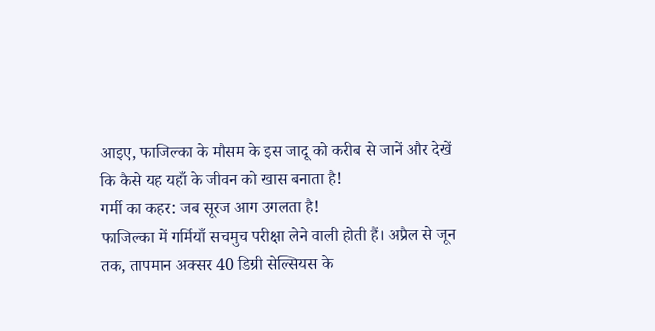आइए, फाजिल्का के मौसम के इस जादू को करीब से जानें और देखें कि कैसे यह यहाँ के जीवन को खास बनाता है!
गर्मी का कहर: जब सूरज आग उगलता है!
फाजिल्का में गर्मियाँ सचमुच परीक्षा लेने वाली होती हैं। अप्रैल से जून तक, तापमान अक्सर 40 डिग्री सेल्सियस के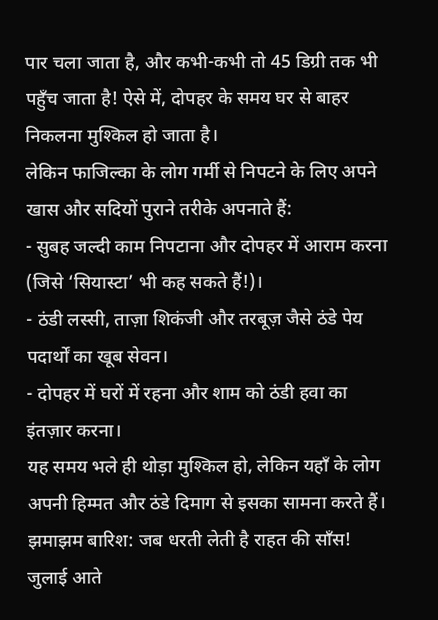पार चला जाता है, और कभी-कभी तो 45 डिग्री तक भी पहुँच जाता है! ऐसे में, दोपहर के समय घर से बाहर निकलना मुश्किल हो जाता है।
लेकिन फाजिल्का के लोग गर्मी से निपटने के लिए अपने खास और सदियों पुराने तरीके अपनाते हैं:
- सुबह जल्दी काम निपटाना और दोपहर में आराम करना (जिसे ‘सियास्टा’ भी कह सकते हैं!)।
- ठंडी लस्सी, ताज़ा शिकंजी और तरबूज़ जैसे ठंडे पेय पदार्थों का खूब सेवन।
- दोपहर में घरों में रहना और शाम को ठंडी हवा का इंतज़ार करना।
यह समय भले ही थोड़ा मुश्किल हो, लेकिन यहाँ के लोग अपनी हिम्मत और ठंडे दिमाग से इसका सामना करते हैं।
झमाझम बारिश: जब धरती लेती है राहत की साँस!
जुलाई आते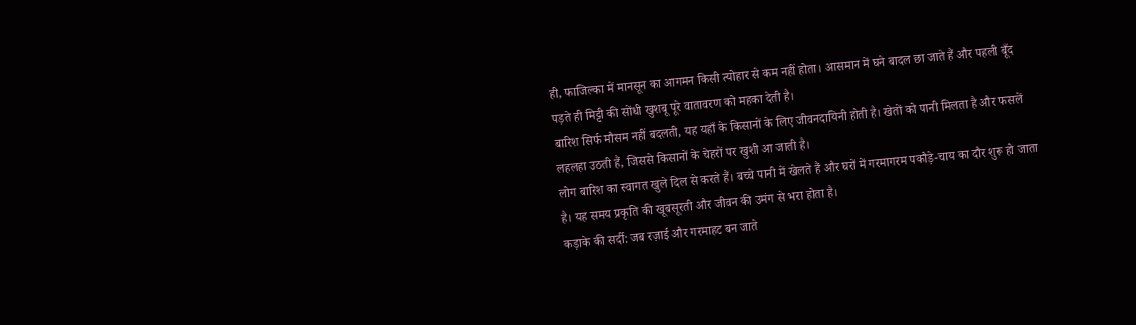ही, फाजिल्का में मानसून का आगमन किसी त्योहार से कम नहीं होता। आसमान में घने बादल छा जाते हैं और पहली बूँद पड़ते ही मिट्टी की सोंधी खुशबू पूरे वातावरण को महका देती है।
बारिश सिर्फ मौसम नहीं बदलती, यह यहाँ के किसानों के लिए जीवनदायिनी होती है। खेतों को पानी मिलता है और फसलें लहलहा उठती हैं, जिससे किसानों के चेहरों पर खुशी आ जाती है।
लोग बारिश का स्वागत खुले दिल से करते हैं। बच्चे पानी में खेलते हैं और घरों में गरमागरम पकौड़े-चाय का दौर शुरू हो जाता है। यह समय प्रकृति की खूबसूरती और जीवन की उमंग से भरा होता है।
कड़ाके की सर्दी: जब रज़ाई और गरमाहट बन जाते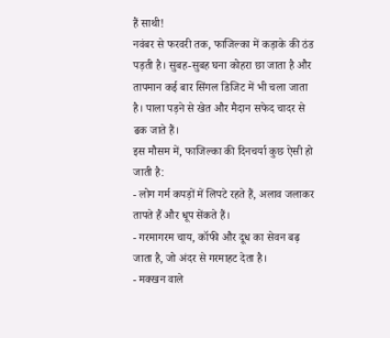हैं साथी!
नवंबर से फरवरी तक, फाजिल्का में कड़ाके की ठंड पड़ती है। सुबह-सुबह घना कोहरा छा जाता है और तापमान कई बार सिंगल डिजिट में भी चला जाता है। पाला पड़ने से खेत और मैदान सफेद चादर से ढक जाते हैं।
इस मौसम में, फाजिल्का की दिनचर्या कुछ ऐसी हो जाती है:
- लोग गर्म कपड़ों में लिपटे रहते हैं, अलाव जलाकर तापते हैं और धूप सेंकते हैं।
- गरमागरम चाय, कॉफी और दूध का सेवन बढ़ जाता है, जो अंदर से गरमाहट देता है।
- मक्खन वाले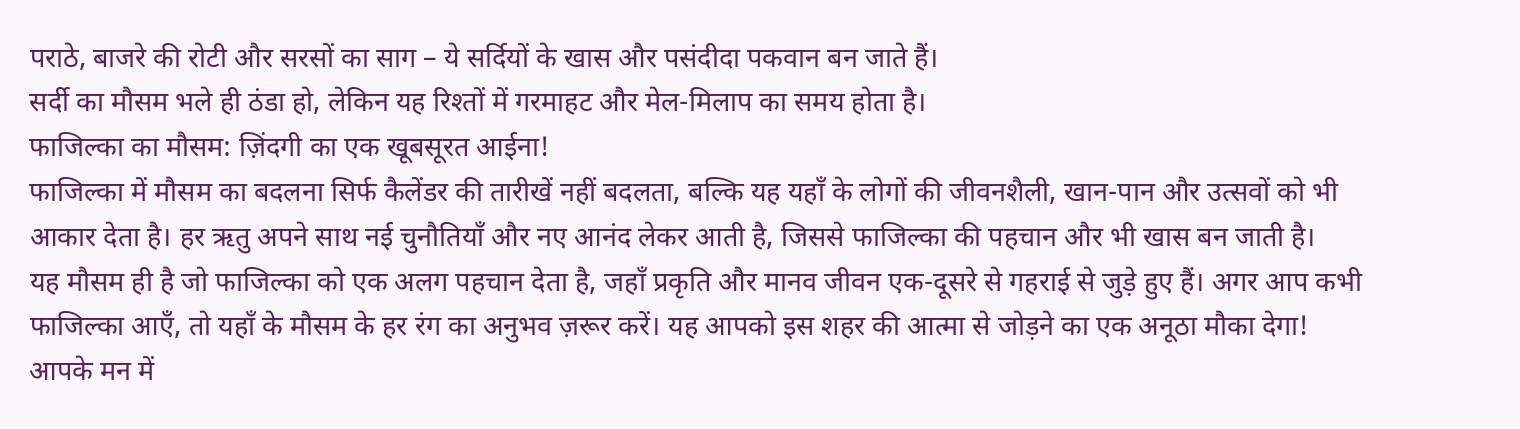पराठे, बाजरे की रोटी और सरसों का साग – ये सर्दियों के खास और पसंदीदा पकवान बन जाते हैं।
सर्दी का मौसम भले ही ठंडा हो, लेकिन यह रिश्तों में गरमाहट और मेल-मिलाप का समय होता है।
फाजिल्का का मौसम: ज़िंदगी का एक खूबसूरत आईना!
फाजिल्का में मौसम का बदलना सिर्फ कैलेंडर की तारीखें नहीं बदलता, बल्कि यह यहाँ के लोगों की जीवनशैली, खान-पान और उत्सवों को भी आकार देता है। हर ऋतु अपने साथ नई चुनौतियाँ और नए आनंद लेकर आती है, जिससे फाजिल्का की पहचान और भी खास बन जाती है।
यह मौसम ही है जो फाजिल्का को एक अलग पहचान देता है, जहाँ प्रकृति और मानव जीवन एक-दूसरे से गहराई से जुड़े हुए हैं। अगर आप कभी फाजिल्का आएँ, तो यहाँ के मौसम के हर रंग का अनुभव ज़रूर करें। यह आपको इस शहर की आत्मा से जोड़ने का एक अनूठा मौका देगा!
आपके मन में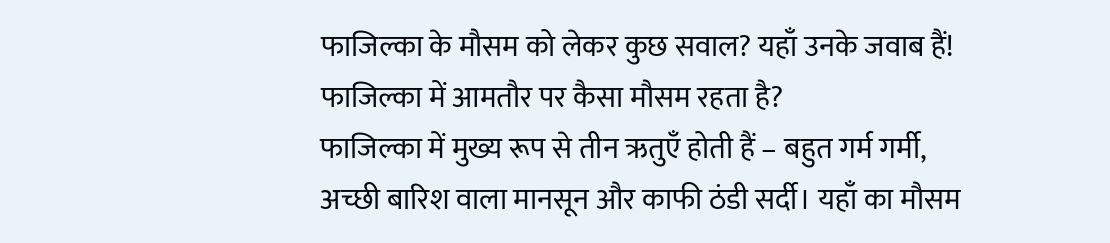फाजिल्का के मौसम को लेकर कुछ सवाल? यहाँ उनके जवाब हैं!
फाजिल्का में आमतौर पर कैसा मौसम रहता है?
फाजिल्का में मुख्य रूप से तीन ऋतुएँ होती हैं – बहुत गर्म गर्मी, अच्छी बारिश वाला मानसून और काफी ठंडी सर्दी। यहाँ का मौसम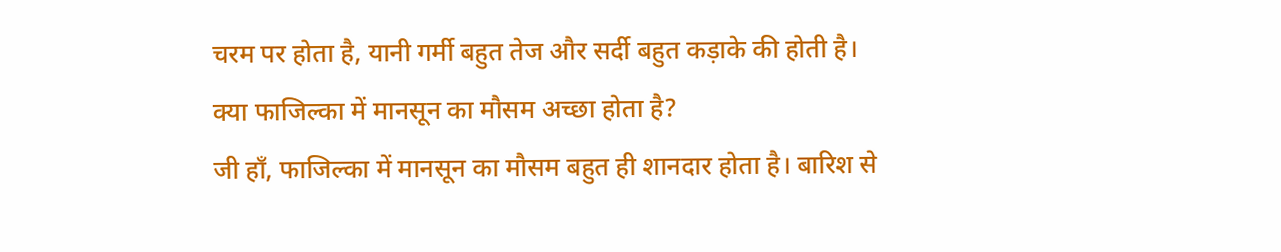चरम पर होता है, यानी गर्मी बहुत तेज और सर्दी बहुत कड़ाके की होती है।
क्या फाजिल्का में मानसून का मौसम अच्छा होता है?
जी हाँ, फाजिल्का में मानसून का मौसम बहुत ही शानदार होता है। बारिश से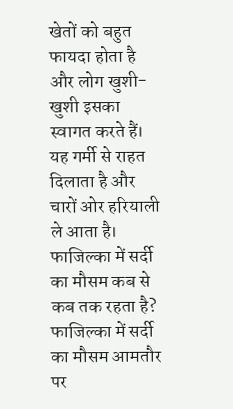खेतों को बहुत फायदा होता है और लोग खुशी-खुशी इसका स्वागत करते हैं। यह गर्मी से राहत दिलाता है और चारों ओर हरियाली ले आता है।
फाजिल्का में सर्दी का मौसम कब से कब तक रहता है?
फाजिल्का में सर्दी का मौसम आमतौर पर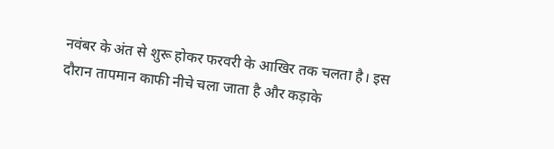नवंबर के अंत से शुरू होकर फरवरी के आखिर तक चलता है। इस दौरान तापमान काफी नीचे चला जाता है और कड़ाके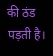की ठंड पड़ती है।